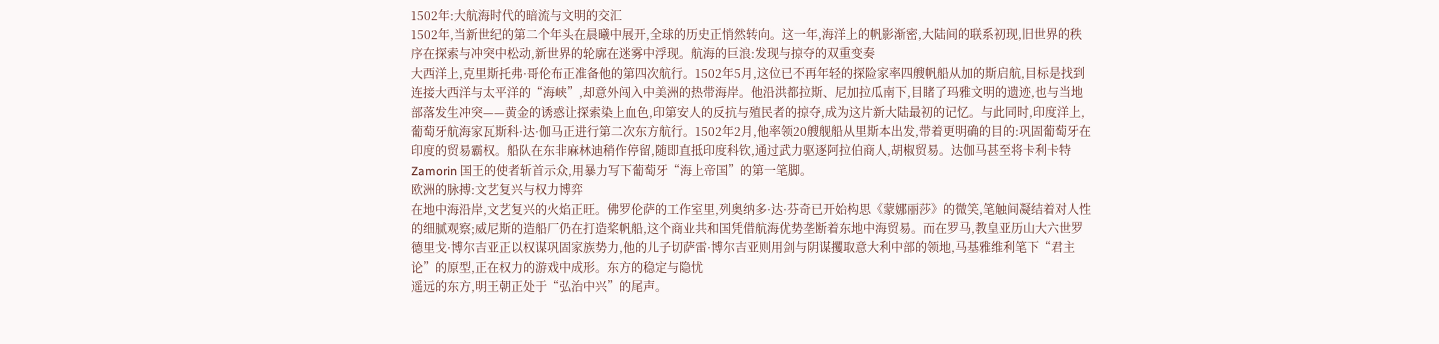1502年:大航海时代的暗流与文明的交汇
1502年,当新世纪的第二个年头在晨曦中展开,全球的历史正悄然转向。这一年,海洋上的帆影渐密,大陆间的联系初现,旧世界的秩序在探索与冲突中松动,新世界的轮廓在迷雾中浮现。航海的巨浪:发现与掠夺的双重变奏
大西洋上,克里斯托弗·哥伦布正准备他的第四次航行。1502年5月,这位已不再年轻的探险家率四艘帆船从加的斯启航,目标是找到连接大西洋与太平洋的“海峡”,却意外闯入中美洲的热带海岸。他沿洪都拉斯、尼加拉瓜南下,目睹了玛雅文明的遗迹,也与当地部落发生冲突——黄金的诱惑让探索染上血色,印第安人的反抗与殖民者的掠夺,成为这片新大陆最初的记忆。与此同时,印度洋上,葡萄牙航海家瓦斯科·达·伽马正进行第二次东方航行。1502年2月,他率领20艘舰船从里斯本出发,带着更明确的目的:巩固葡萄牙在印度的贸易霸权。船队在东非麻林迪稍作停留,随即直抵印度科钦,通过武力驱逐阿拉伯商人,胡椒贸易。达伽马甚至将卡利卡特 Zamorin 国王的使者斩首示众,用暴力写下葡萄牙“海上帝国”的第一笔脚。
欧洲的脉搏:文艺复兴与权力博弈
在地中海沿岸,文艺复兴的火焰正旺。佛罗伦萨的工作室里,列奥纳多·达·芬奇已开始构思《蒙娜丽莎》的微笑,笔触间凝结着对人性的细腻观察;威尼斯的造船厂仍在打造桨帆船,这个商业共和国凭借航海优势垄断着东地中海贸易。而在罗马,教皇亚历山大六世罗德里戈·博尔吉亚正以权谋巩固家族势力,他的儿子切萨雷·博尔吉亚则用剑与阴谋攫取意大利中部的领地,马基雅维利笔下“君主论”的原型,正在权力的游戏中成形。东方的稳定与隐忧
遥远的东方,明王朝正处于“弘治中兴”的尾声。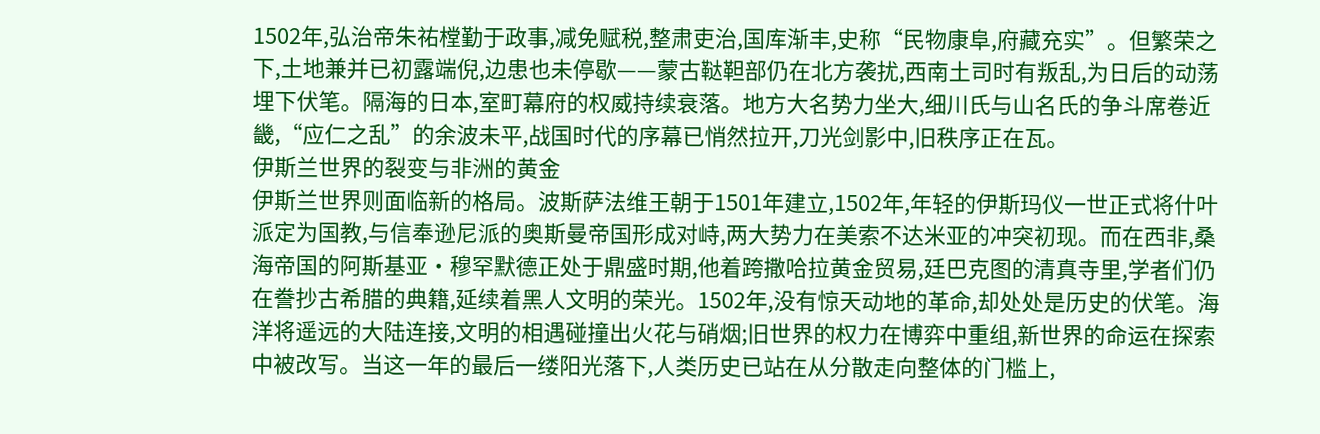1502年,弘治帝朱祐樘勤于政事,减免赋税,整肃吏治,国库渐丰,史称“民物康阜,府藏充实”。但繁荣之下,土地兼并已初露端倪,边患也未停歇——蒙古鞑靼部仍在北方袭扰,西南土司时有叛乱,为日后的动荡埋下伏笔。隔海的日本,室町幕府的权威持续衰落。地方大名势力坐大,细川氏与山名氏的争斗席卷近畿,“应仁之乱”的余波未平,战国时代的序幕已悄然拉开,刀光剑影中,旧秩序正在瓦。
伊斯兰世界的裂变与非洲的黄金
伊斯兰世界则面临新的格局。波斯萨法维王朝于1501年建立,1502年,年轻的伊斯玛仪一世正式将什叶派定为国教,与信奉逊尼派的奥斯曼帝国形成对峙,两大势力在美索不达米亚的冲突初现。而在西非,桑海帝国的阿斯基亚·穆罕默德正处于鼎盛时期,他着跨撒哈拉黄金贸易,廷巴克图的清真寺里,学者们仍在誊抄古希腊的典籍,延续着黑人文明的荣光。1502年,没有惊天动地的革命,却处处是历史的伏笔。海洋将遥远的大陆连接,文明的相遇碰撞出火花与硝烟;旧世界的权力在博弈中重组,新世界的命运在探索中被改写。当这一年的最后一缕阳光落下,人类历史已站在从分散走向整体的门槛上,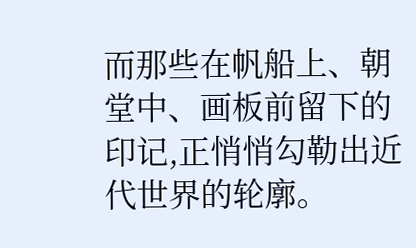而那些在帆船上、朝堂中、画板前留下的印记,正悄悄勾勒出近代世界的轮廓。